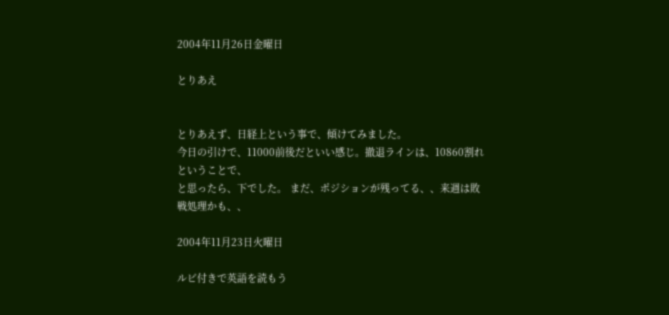2004年11月26日金曜日

とりあえ


とりあえず、日経上という事で、傾けてみました。
今日の引けで、11000前後だといい感じ。撤退ラインは、10860割れということで、
と思ったら、下でした。 まだ、ポジションが残ってる、、来週は敗戦処理かも、、

2004年11月23日火曜日

ルビ付きで英語を読もう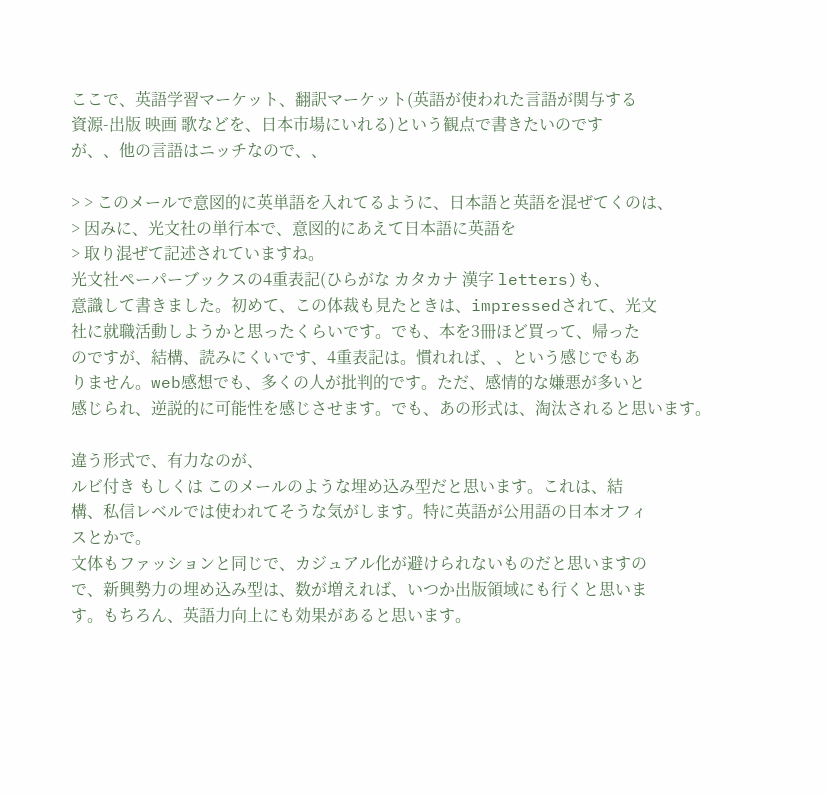ここで、英語学習マーケット、翻訳マーケット(英語が使われた言語が関与する
資源-出版 映画 歌などを、日本市場にいれる)という観点で書きたいのです
が、、他の言語はニッチなので、、

> > このメールで意図的に英単語を入れてるように、日本語と英語を混ぜてくのは、
> 因みに、光文社の単行本で、意図的にあえて日本語に英語を
> 取り混ぜて記述されていますね。
光文社ペーパーブックスの4重表記(ひらがな カタカナ 漢字 letters)も、
意識して書きました。初めて、この体裁も見たときは、impressedされて、光文
社に就職活動しようかと思ったくらいです。でも、本を3冊ほど買って、帰った
のですが、結構、読みにくいです、4重表記は。慣れれば、、という感じでもあ
りません。web感想でも、多くの人が批判的です。ただ、感情的な嫌悪が多いと
感じられ、逆説的に可能性を感じさせます。でも、あの形式は、淘汰されると思います。

違う形式で、有力なのが、
ルビ付き もしくは このメールのような埋め込み型だと思います。これは、結
構、私信レベルでは使われてそうな気がします。特に英語が公用語の日本オフィ
スとかで。
文体もファッションと同じで、カジュアル化が避けられないものだと思いますの
で、新興勢力の埋め込み型は、数が増えれば、いつか出版領域にも行くと思いま
す。もちろん、英語力向上にも効果があると思います。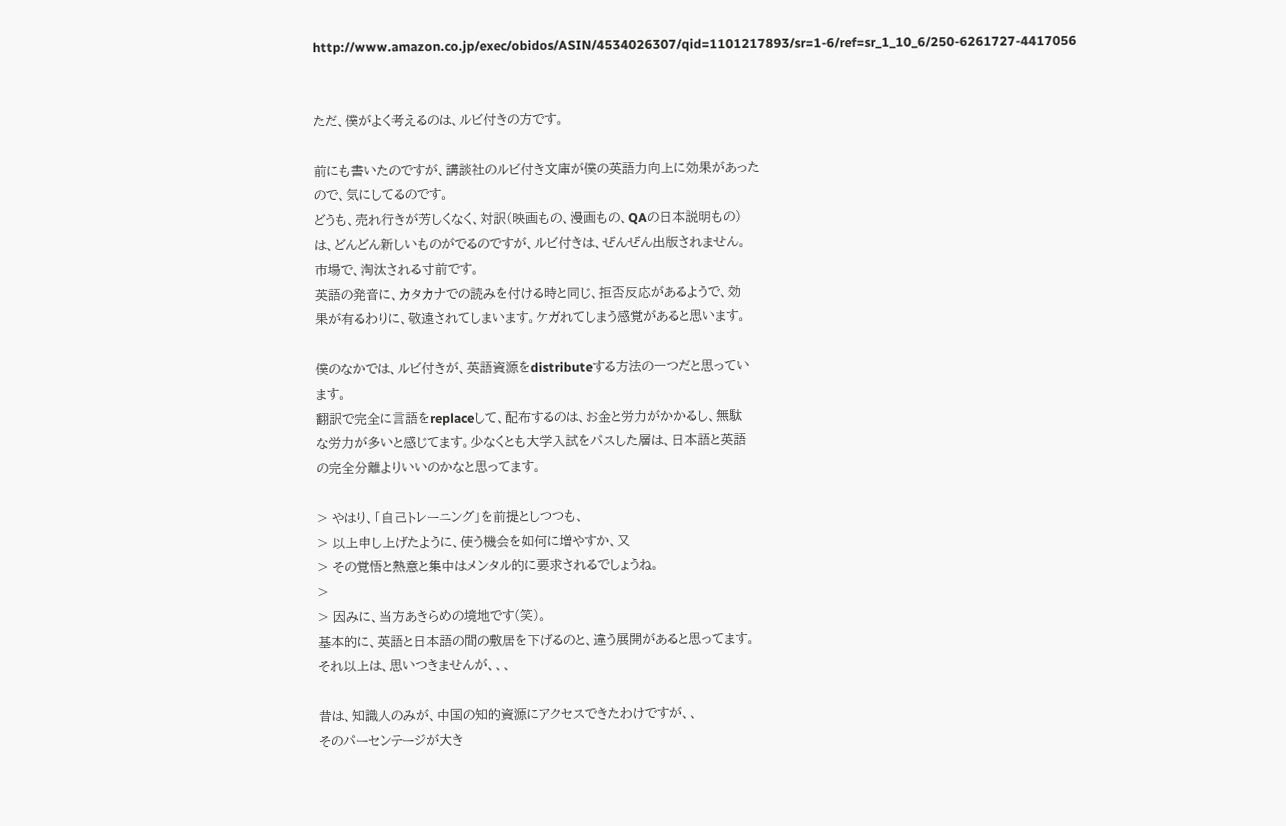http://www.amazon.co.jp/exec/obidos/ASIN/4534026307/qid=1101217893/sr=1-6/ref=sr_1_10_6/250-6261727-4417056


ただ、僕がよく考えるのは、ルビ付きの方です。

前にも書いたのですが、講談社のルビ付き文庫が僕の英語力向上に効果があった
ので、気にしてるのです。
どうも、売れ行きが芳しくなく、対訳(映画もの、漫画もの、QAの日本説明もの)
は、どんどん新しいものがでるのですが、ルビ付きは、ぜんぜん出版されません。
市場で、淘汰される寸前です。
英語の発音に、カタカナでの読みを付ける時と同じ、拒否反応があるようで、効
果が有るわりに、敬遠されてしまいます。ケガれてしまう感覚があると思います。

僕のなかでは、ルビ付きが、英語資源をdistributeする方法の一つだと思ってい
ます。
翻訳で完全に言語をreplaceして、配布するのは、お金と労力がかかるし、無駄
な労力が多いと感じてます。少なくとも大学入試をパスした層は、日本語と英語
の完全分離よりいいのかなと思ってます。

> やはり、「自己トレーニング」を前提としつつも、
> 以上申し上げたように、使う機会を如何に増やすか、又
> その覚悟と熱意と集中はメンタル的に要求されるでしょうね。
>
> 因みに、当方あきらめの境地です(笑)。
基本的に、英語と日本語の間の敷居を下げるのと、違う展開があると思ってます。
それ以上は、思いつきませんが、、、

昔は、知識人のみが、中国の知的資源にアクセスできたわけですが、、
そのパーセンテージが大き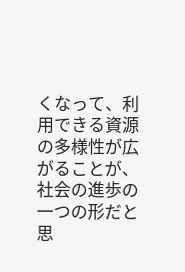くなって、利用できる資源の多様性が広がることが、
社会の進歩の一つの形だと思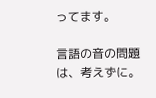ってます。

言語の音の問題は、考えずに。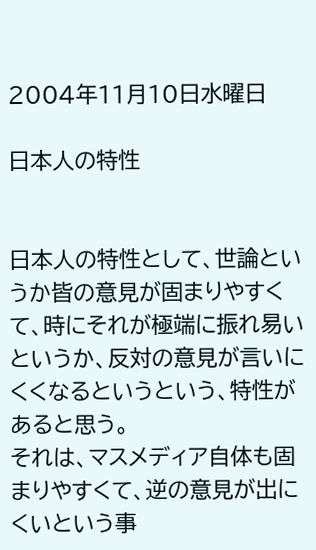2004年11月10日水曜日

日本人の特性


日本人の特性として、世論というか皆の意見が固まりやすくて、時にそれが極端に振れ易いというか、反対の意見が言いにくくなるというという、特性があると思う。
それは、マスメディア自体も固まりやすくて、逆の意見が出にくいという事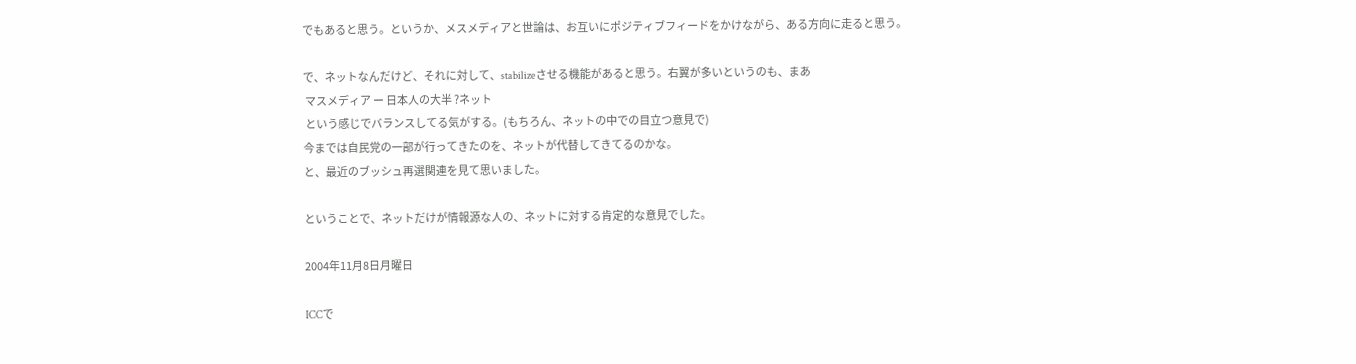でもあると思う。というか、メスメディアと世論は、お互いにポジティブフィードをかけながら、ある方向に走ると思う。

で、ネットなんだけど、それに対して、stabilizeさせる機能があると思う。右翼が多いというのも、まあ
 マスメディア ー 日本人の大半 ?ネット
 という感じでバランスしてる気がする。(もちろん、ネットの中での目立つ意見で)
今までは自民党の一部が行ってきたのを、ネットが代替してきてるのかな。
と、最近のブッシュ再選関連を見て思いました。

ということで、ネットだけが情報源な人の、ネットに対する肯定的な意見でした。

2004年11月8日月曜日

ICCで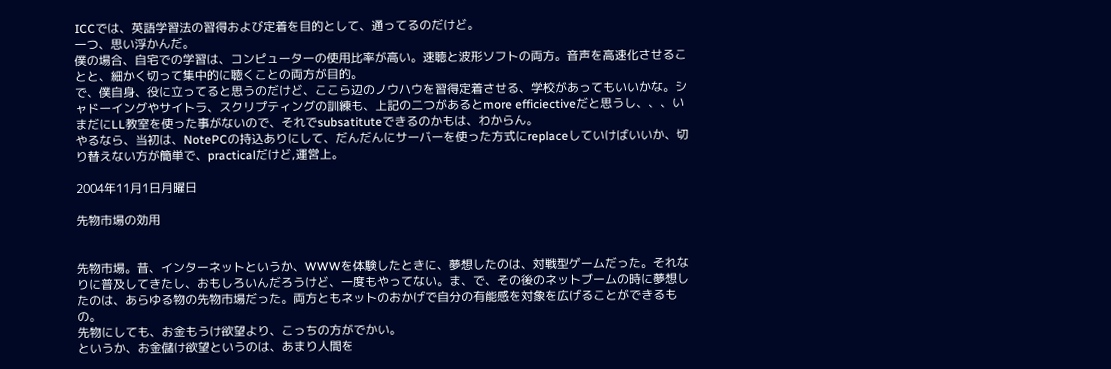ICCでは、英語学習法の習得および定着を目的として、通ってるのだけど。
一つ、思い浮かんだ。
僕の場合、自宅での学習は、コンピューターの使用比率が高い。速聴と波形ソフトの両方。音声を高速化させることと、細かく切って集中的に聴くことの両方が目的。
で、僕自身、役に立ってると思うのだけど、ここら辺のノウハウを習得定着させる、学校があってもいいかな。シャドーイングやサイトラ、スクリプティングの訓練も、上記の二つがあるとmore efficiectiveだと思うし、、、いまだにLL教室を使った事がないので、それでsubsatituteできるのかもは、わからん。
やるなら、当初は、NotePCの持込ありにして、だんだんにサーバーを使った方式にreplaceしていけばいいか、切り替えない方が簡単で、practicalだけど,運営上。

2004年11月1日月曜日

先物市場の効用


先物市場。昔、インターネットというか、WWWを体験したときに、夢想したのは、対戦型ゲームだった。それなりに普及してきたし、おもしろいんだろうけど、一度もやってない。ま、で、その後のネットブームの時に夢想したのは、あらゆる物の先物市場だった。両方ともネットのおかげで自分の有能感を対象を広げることができるもの。
先物にしても、お金もうけ欲望より、こっちの方がでかい。
というか、お金儲け欲望というのは、あまり人間を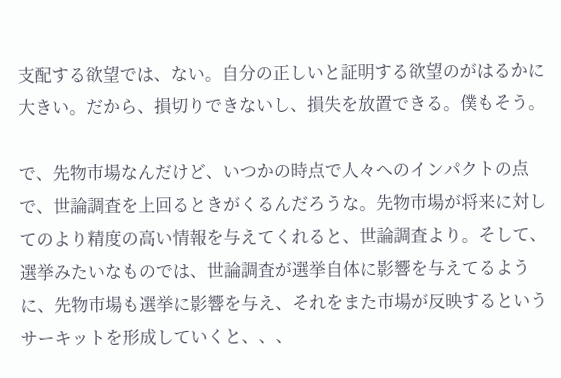支配する欲望では、ない。自分の正しいと証明する欲望のがはるかに大きい。だから、損切りできないし、損失を放置できる。僕もそう。

で、先物市場なんだけど、いつかの時点で人々へのインパクトの点で、世論調査を上回るときがくるんだろうな。先物市場が将来に対してのより精度の高い情報を与えてくれると、世論調査より。そして、選挙みたいなものでは、世論調査が選挙自体に影響を与えてるように、先物市場も選挙に影響を与え、それをまた市場が反映するというサーキットを形成していくと、、、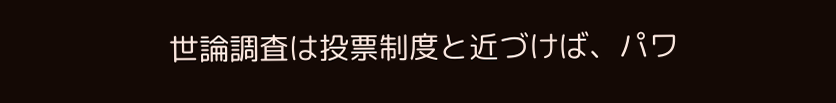世論調査は投票制度と近づけば、パワ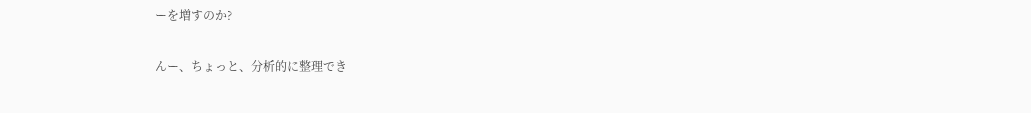ーを増すのか?

んー、ちょっと、分析的に整理でき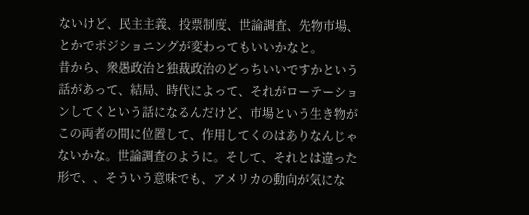ないけど、民主主義、投票制度、世論調査、先物市場、とかでポジショニングが変わってもいいかなと。
昔から、衆愚政治と独裁政治のどっちいいですかという話があって、結局、時代によって、それがローテーションしてくという話になるんだけど、市場という生き物がこの両者の間に位置して、作用してくのはありなんじゃないかな。世論調査のように。そして、それとは違った形で、、そういう意味でも、アメリカの動向が気にな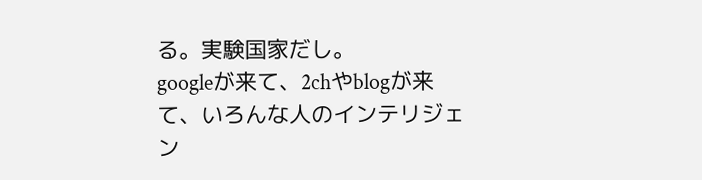る。実験国家だし。
googleが来て、2chやblogが来て、いろんな人のインテリジェン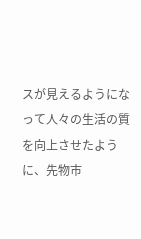スが見えるようになって人々の生活の質を向上させたように、先物市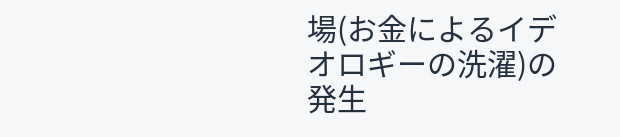場(お金によるイデオロギーの洗濯)の発生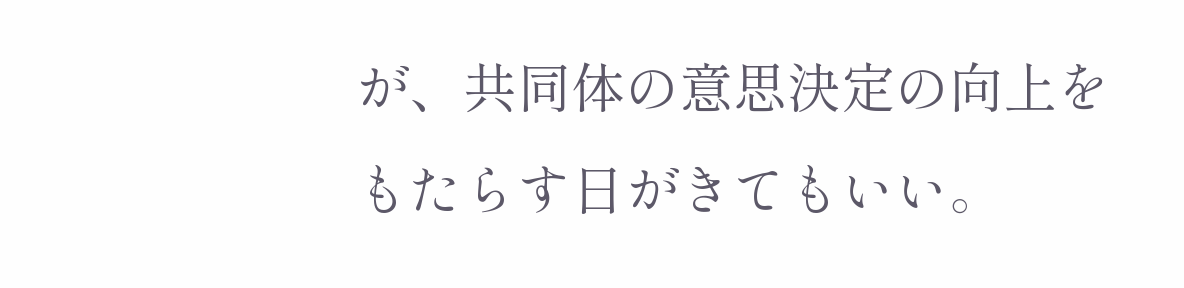が、共同体の意思決定の向上をもたらす日がきてもいい。